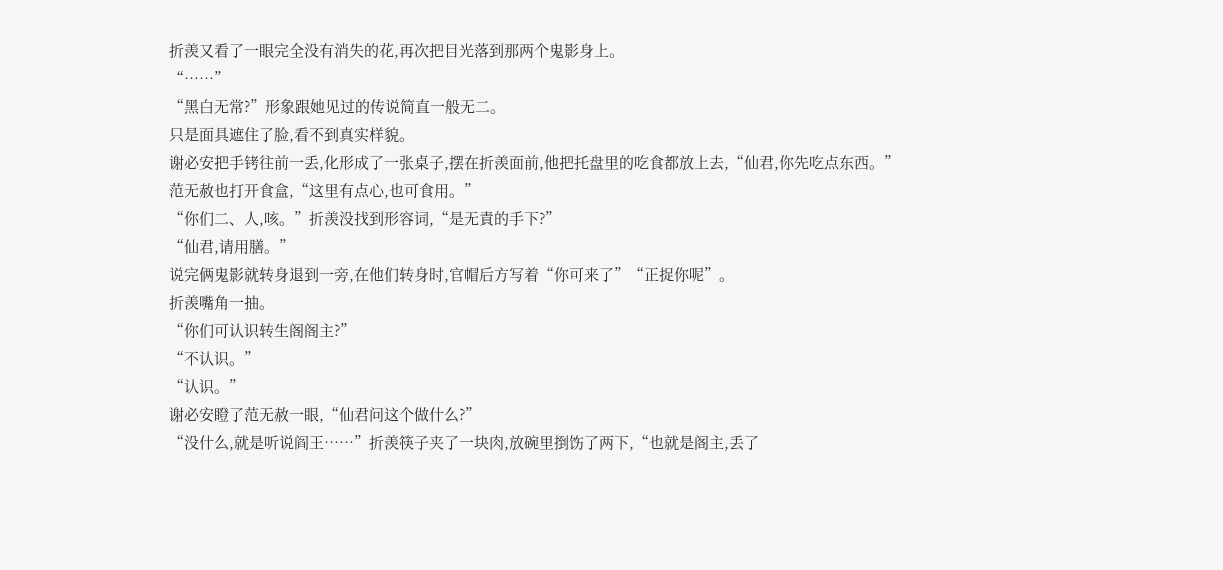折羡又看了一眼完全没有消失的花,再次把目光落到那两个鬼影身上。
“……”
“黑白无常?”形象跟她见过的传说简直一般无二。
只是面具遮住了脸,看不到真实样貌。
谢必安把手铐往前一丢,化形成了一张桌子,摆在折羡面前,他把托盘里的吃食都放上去,“仙君,你先吃点东西。”
范无赦也打开食盒,“这里有点心,也可食用。”
“你们二、人,咳。”折羡没找到形容词,“是无責的手下?”
“仙君,请用膳。”
说完俩鬼影就转身退到一旁,在他们转身时,官帽后方写着“你可来了”“正捉你呢”。
折羡嘴角一抽。
“你们可认识转生阁阁主?”
“不认识。”
“认识。”
谢必安瞪了范无赦一眼,“仙君问这个做什么?”
“没什么,就是听说阎王……”折羡筷子夹了一块肉,放碗里捯饬了两下,“也就是阁主,丢了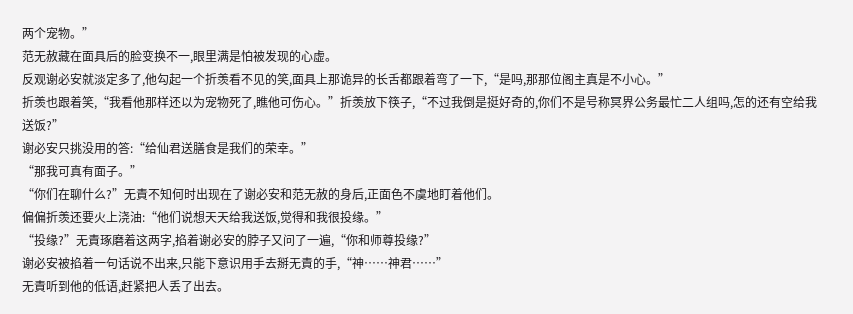两个宠物。”
范无赦藏在面具后的脸变换不一,眼里满是怕被发现的心虚。
反观谢必安就淡定多了,他勾起一个折羡看不见的笑,面具上那诡异的长舌都跟着弯了一下,“是吗,那那位阁主真是不小心。”
折羡也跟着笑,“我看他那样还以为宠物死了,瞧他可伤心。”折羡放下筷子,“不过我倒是挺好奇的,你们不是号称冥界公务最忙二人组吗,怎的还有空给我送饭?”
谢必安只挑没用的答:“给仙君送膳食是我们的荣幸。”
“那我可真有面子。”
“你们在聊什么?”无責不知何时出现在了谢必安和范无赦的身后,正面色不虞地盯着他们。
偏偏折羡还要火上浇油:“他们说想天天给我送饭,觉得和我很投缘。”
“投缘?”无責琢磨着这两字,掐着谢必安的脖子又问了一遍,“你和师尊投缘?”
谢必安被掐着一句话说不出来,只能下意识用手去掰无責的手,“神……神君……”
无責听到他的低语,赶紧把人丢了出去。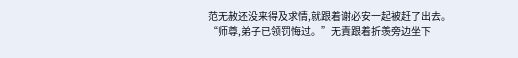范无赦还没来得及求情,就跟着谢必安一起被赶了出去。
“师尊,弟子已领罚悔过。”无責跟着折羡旁边坐下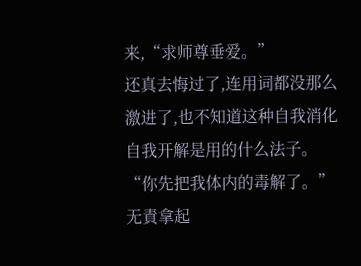来,“求师尊垂爱。”
还真去悔过了,连用词都没那么激进了,也不知道这种自我消化自我开解是用的什么法子。
“你先把我体内的毒解了。”
无責拿起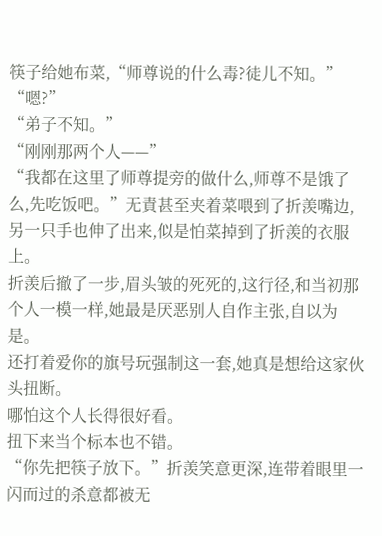筷子给她布菜,“师尊说的什么毒?徒儿不知。”
“嗯?”
“弟子不知。”
“刚刚那两个人——”
“我都在这里了师尊提旁的做什么,师尊不是饿了么,先吃饭吧。”无責甚至夹着菜喂到了折羡嘴边,另一只手也伸了出来,似是怕菜掉到了折羡的衣服上。
折羡后撤了一步,眉头皱的死死的,这行径,和当初那个人一模一样,她最是厌恶别人自作主张,自以为是。
还打着爱你的旗号玩强制这一套,她真是想给这家伙头扭断。
哪怕这个人长得很好看。
扭下来当个标本也不错。
“你先把筷子放下。”折羡笑意更深,连带着眼里一闪而过的杀意都被无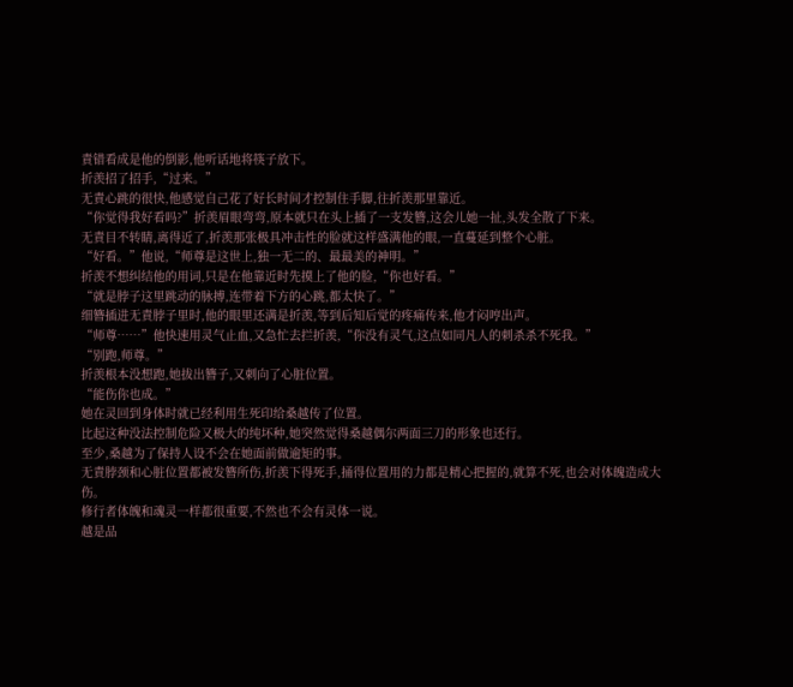責错看成是他的倒影,他听话地将筷子放下。
折羡招了招手,“过来。”
无責心跳的很快,他感觉自己花了好长时间才控制住手脚,往折羡那里靠近。
“你觉得我好看吗?”折羡眉眼弯弯,原本就只在头上插了一支发簪,这会儿她一扯,头发全散了下来。
无責目不转睛,离得近了,折羡那张极具冲击性的脸就这样盛满他的眼,一直蔓延到整个心脏。
“好看。”他说,“师尊是这世上,独一无二的、最最美的神明。”
折羡不想纠结他的用词,只是在他靠近时先摸上了他的脸,“你也好看。”
“就是脖子这里跳动的脉搏,连带着下方的心跳,都太快了。”
细簪插进无責脖子里时,他的眼里还满是折羡,等到后知后觉的疼痛传来,他才闷哼出声。
“师尊……”他快速用灵气止血,又急忙去拦折羡,“你没有灵气,这点如同凡人的刺杀杀不死我。”
“别跑,师尊。”
折羡根本没想跑,她拔出簪子,又刺向了心脏位置。
“能伤你也成。”
她在灵回到身体时就已经利用生死印给桑越传了位置。
比起这种没法控制危险又极大的纯坏种,她突然觉得桑越偶尔两面三刀的形象也还行。
至少,桑越为了保持人设不会在她面前做逾矩的事。
无責脖颈和心脏位置都被发簪所伤,折羡下得死手,捅得位置用的力都是精心把握的,就算不死,也会对体魄造成大伤。
修行者体魄和魂灵一样都很重要,不然也不会有灵体一说。
越是品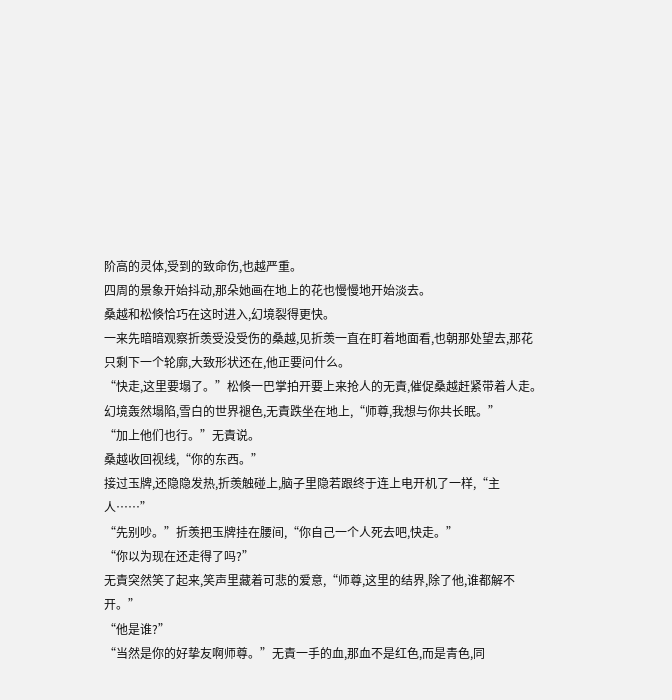阶高的灵体,受到的致命伤,也越严重。
四周的景象开始抖动,那朵她画在地上的花也慢慢地开始淡去。
桑越和松倏恰巧在这时进入,幻境裂得更快。
一来先暗暗观察折羡受没受伤的桑越,见折羡一直在盯着地面看,也朝那处望去,那花只剩下一个轮廓,大致形状还在,他正要问什么。
“快走,这里要塌了。”松倏一巴掌拍开要上来抢人的无責,催促桑越赶紧带着人走。
幻境轰然塌陷,雪白的世界褪色,无責跌坐在地上,“师尊,我想与你共长眠。”
“加上他们也行。”无責说。
桑越收回视线,“你的东西。”
接过玉牌,还隐隐发热,折羡触碰上,脑子里隐若跟终于连上电开机了一样,“主人……”
“先别吵。”折羡把玉牌挂在腰间,“你自己一个人死去吧,快走。”
“你以为现在还走得了吗?”
无責突然笑了起来,笑声里藏着可悲的爱意,“师尊,这里的结界,除了他,谁都解不开。”
“他是谁?”
“当然是你的好挚友啊师尊。”无責一手的血,那血不是红色,而是青色,同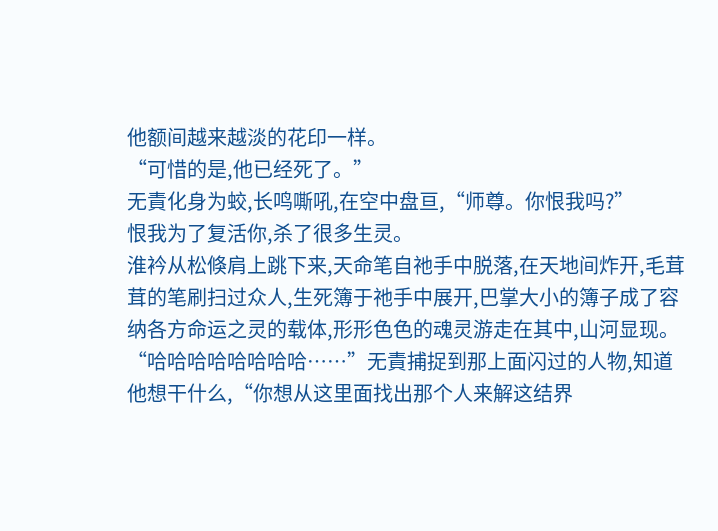他额间越来越淡的花印一样。
“可惜的是,他已经死了。”
无責化身为蛟,长鸣嘶吼,在空中盘亘,“师尊。你恨我吗?”
恨我为了复活你,杀了很多生灵。
淮衿从松倏肩上跳下来,天命笔自祂手中脱落,在天地间炸开,毛茸茸的笔刷扫过众人,生死簿于祂手中展开,巴掌大小的簿子成了容纳各方命运之灵的载体,形形色色的魂灵游走在其中,山河显现。
“哈哈哈哈哈哈哈哈……”无責捕捉到那上面闪过的人物,知道他想干什么,“你想从这里面找出那个人来解这结界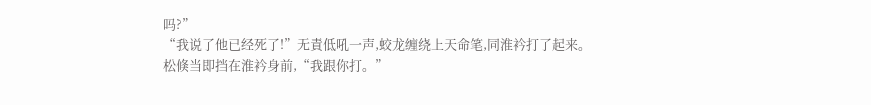吗?”
“我说了他已经死了!”无責低吼一声,蛟龙缠绕上天命笔,同淮衿打了起来。
松倏当即挡在淮衿身前,“我跟你打。”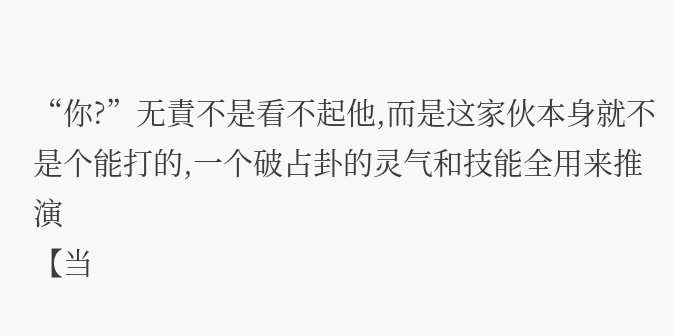“你?”无責不是看不起他,而是这家伙本身就不是个能打的,一个破占卦的灵气和技能全用来推演
【当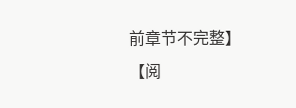前章节不完整】
【阅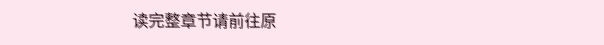读完整章节请前往原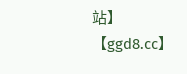站】
【ggd8.cc】